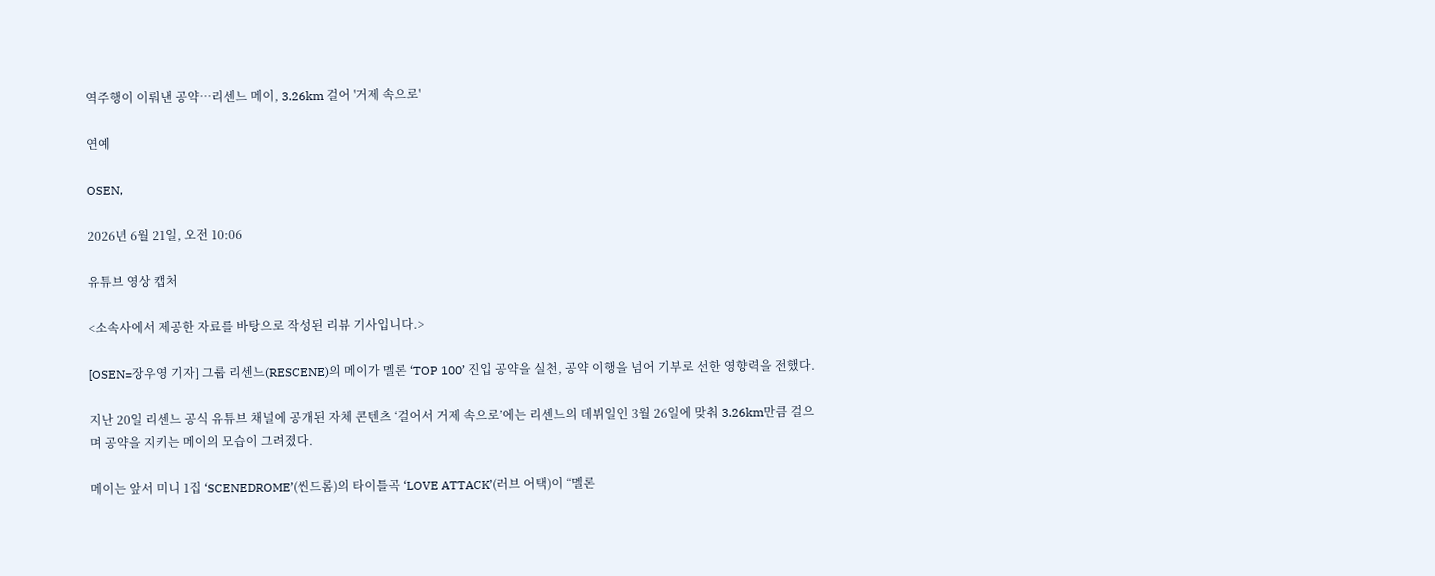역주행이 이뤄낸 공약…리센느 메이, 3.26km 걸어 '거제 속으로'

연예

OSEN,

2026년 6월 21일, 오전 10:06

유튜브 영상 캡처

<소속사에서 제공한 자료를 바탕으로 작성된 리뷰 기사입니다.>

[OSEN=장우영 기자] 그룹 리센느(RESCENE)의 메이가 멜론 ‘TOP 100’ 진입 공약을 실천, 공약 이행을 넘어 기부로 선한 영향력을 전했다.

지난 20일 리센느 공식 유튜브 채널에 공개된 자체 콘텐츠 ‘걸어서 거제 속으로’에는 리센느의 데뷔일인 3월 26일에 맞춰 3.26km만큼 걸으며 공약을 지키는 메이의 모습이 그려졌다.

메이는 앞서 미니 1집 ‘SCENEDROME’(씬드롬)의 타이틀곡 ‘LOVE ATTACK’(러브 어택)이 “멜론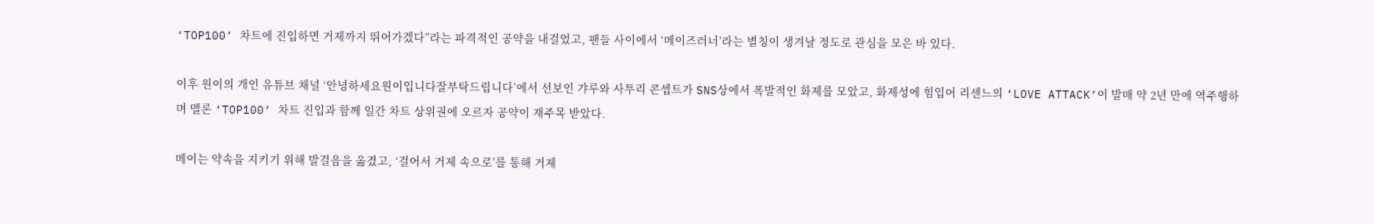‘TOP100’ 차트에 진입하면 거제까지 뛰어가겠다”라는 파격적인 공약을 내걸었고, 팬들 사이에서 ‘메이즈러너’라는 별칭이 생겨날 정도로 관심을 모은 바 있다.

이후 원이의 개인 유튜브 채널 ‘안녕하세요원이입니다잘부탁드립니다’에서 선보인 갸루와 사투리 콘셉트가 SNS상에서 폭발적인 화제를 모았고, 화제성에 힘입어 리센느의 ‘LOVE ATTACK’이 발매 약 2년 만에 역주행하며 멜론 ‘TOP100’ 차트 진입과 함께 일간 차트 상위권에 오르자 공약이 재주목 받았다.

메이는 약속을 지키기 위해 발걸음을 옮겼고, ‘걸어서 거제 속으로’를 통해 거제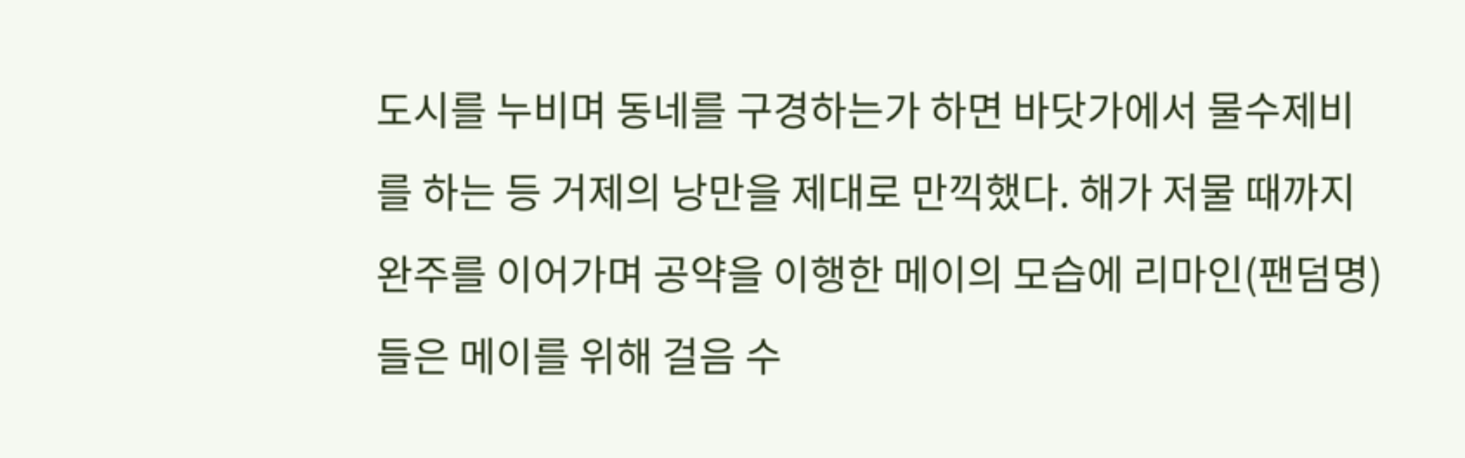도시를 누비며 동네를 구경하는가 하면 바닷가에서 물수제비를 하는 등 거제의 낭만을 제대로 만끽했다. 해가 저물 때까지 완주를 이어가며 공약을 이행한 메이의 모습에 리마인(팬덤명)들은 메이를 위해 걸음 수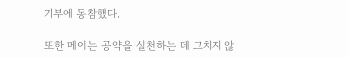기부에 동참했다.

또한 메이는 공약을 실천하는 데 그치지 않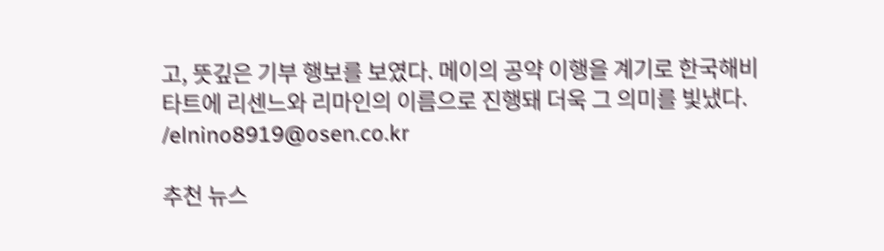고, 뜻깊은 기부 행보를 보였다. 메이의 공약 이행을 계기로 한국해비타트에 리센느와 리마인의 이름으로 진행돼 더욱 그 의미를 빛냈다. /elnino8919@osen.co.kr

추천 뉴스